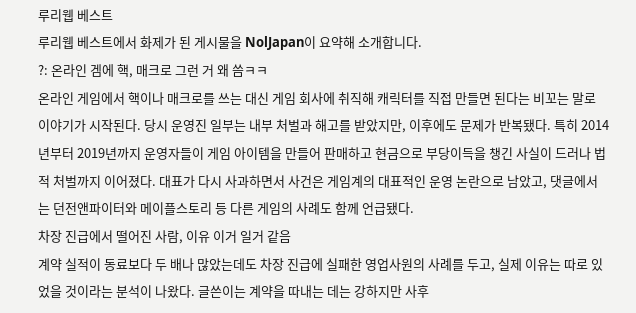루리웹 베스트
루리웹 베스트에서 화제가 된 게시물을 NolJapan이 요약해 소개합니다.
?: 온라인 겜에 핵, 매크로 그런 거 왜 씀ㅋㅋ
온라인 게임에서 핵이나 매크로를 쓰는 대신 게임 회사에 취직해 캐릭터를 직접 만들면 된다는 비꼬는 말로 이야기가 시작된다. 당시 운영진 일부는 내부 처벌과 해고를 받았지만, 이후에도 문제가 반복됐다. 특히 2014년부터 2019년까지 운영자들이 게임 아이템을 만들어 판매하고 현금으로 부당이득을 챙긴 사실이 드러나 법적 처벌까지 이어졌다. 대표가 다시 사과하면서 사건은 게임계의 대표적인 운영 논란으로 남았고, 댓글에서는 던전앤파이터와 메이플스토리 등 다른 게임의 사례도 함께 언급됐다.
차장 진급에서 떨어진 사람, 이유 이거 일거 같음
계약 실적이 동료보다 두 배나 많았는데도 차장 진급에 실패한 영업사원의 사례를 두고, 실제 이유는 따로 있었을 것이라는 분석이 나왔다. 글쓴이는 계약을 따내는 데는 강하지만 사후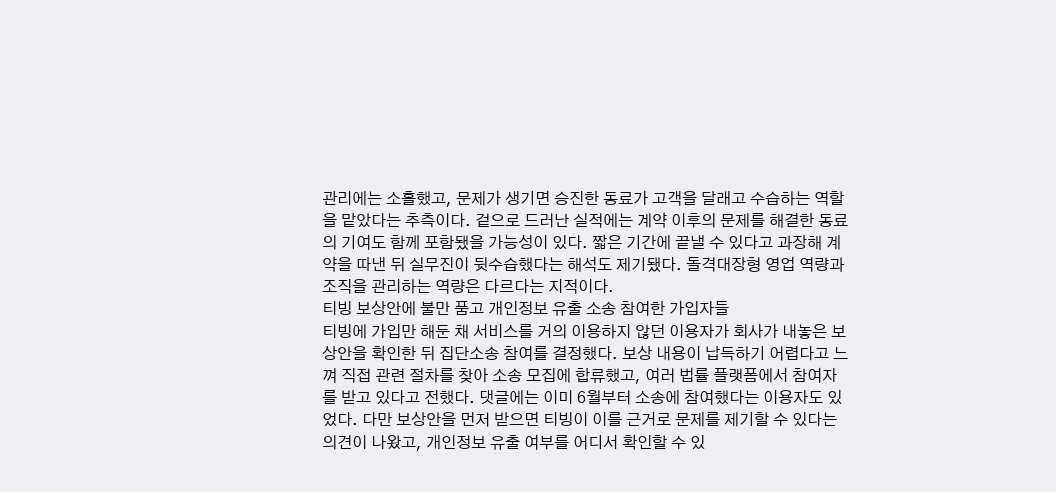관리에는 소홀했고, 문제가 생기면 승진한 동료가 고객을 달래고 수습하는 역할을 맡았다는 추측이다. 겉으로 드러난 실적에는 계약 이후의 문제를 해결한 동료의 기여도 함께 포함됐을 가능성이 있다. 짧은 기간에 끝낼 수 있다고 과장해 계약을 따낸 뒤 실무진이 뒷수습했다는 해석도 제기됐다. 돌격대장형 영업 역량과 조직을 관리하는 역량은 다르다는 지적이다.
티빙 보상안에 불만 품고 개인정보 유출 소송 참여한 가입자들
티빙에 가입만 해둔 채 서비스를 거의 이용하지 않던 이용자가 회사가 내놓은 보상안을 확인한 뒤 집단소송 참여를 결정했다. 보상 내용이 납득하기 어렵다고 느껴 직접 관련 절차를 찾아 소송 모집에 합류했고, 여러 법률 플랫폼에서 참여자를 받고 있다고 전했다. 댓글에는 이미 6월부터 소송에 참여했다는 이용자도 있었다. 다만 보상안을 먼저 받으면 티빙이 이를 근거로 문제를 제기할 수 있다는 의견이 나왔고, 개인정보 유출 여부를 어디서 확인할 수 있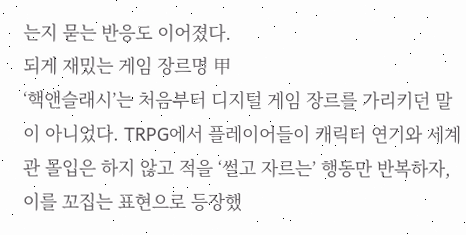는지 묻는 반응도 이어졌다.
되게 재밌는 게임 장르명 甲
‘핵앤슬래시’는 처음부터 디지털 게임 장르를 가리키던 말이 아니었다. TRPG에서 플레이어들이 캐릭터 연기와 세계관 몰입은 하지 않고 적을 ‘썰고 자르는’ 행동만 반복하자, 이를 꼬집는 표현으로 등장했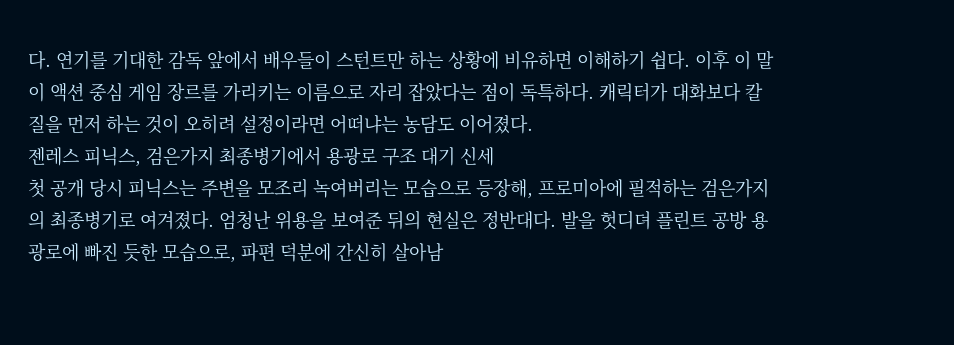다. 연기를 기대한 감독 앞에서 배우들이 스턴트만 하는 상황에 비유하면 이해하기 쉽다. 이후 이 말이 액션 중심 게임 장르를 가리키는 이름으로 자리 잡았다는 점이 독특하다. 캐릭터가 대화보다 칼질을 먼저 하는 것이 오히려 설정이라면 어떠냐는 농담도 이어졌다.
젠레스 피닉스, 검은가지 최종병기에서 용광로 구조 대기 신세
첫 공개 당시 피닉스는 주변을 모조리 녹여버리는 모습으로 등장해, 프로미아에 필적하는 검은가지의 최종병기로 여겨졌다. 엄청난 위용을 보여준 뒤의 현실은 정반대다. 발을 헛디뎌 플린트 공방 용광로에 빠진 듯한 모습으로, 파편 덕분에 간신히 살아남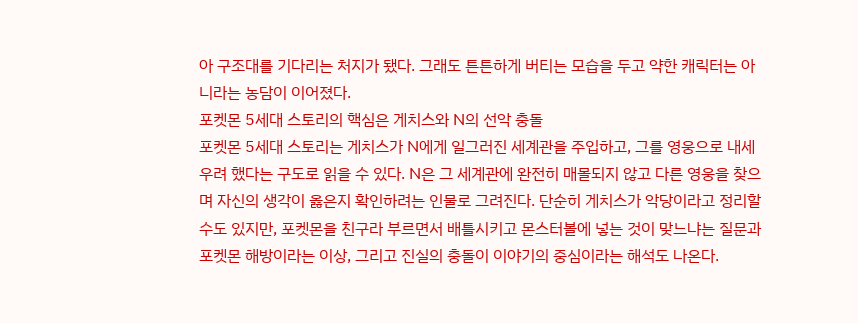아 구조대를 기다리는 처지가 됐다. 그래도 튼튼하게 버티는 모습을 두고 약한 캐릭터는 아니라는 농담이 이어졌다.
포켓몬 5세대 스토리의 핵심은 게치스와 N의 선악 충돌
포켓몬 5세대 스토리는 게치스가 N에게 일그러진 세계관을 주입하고, 그를 영웅으로 내세우려 했다는 구도로 읽을 수 있다. N은 그 세계관에 완전히 매몰되지 않고 다른 영웅을 찾으며 자신의 생각이 옳은지 확인하려는 인물로 그려진다. 단순히 게치스가 악당이라고 정리할 수도 있지만, 포켓몬을 친구라 부르면서 배틀시키고 몬스터볼에 넣는 것이 맞느냐는 질문과 포켓몬 해방이라는 이상, 그리고 진실의 충돌이 이야기의 중심이라는 해석도 나온다.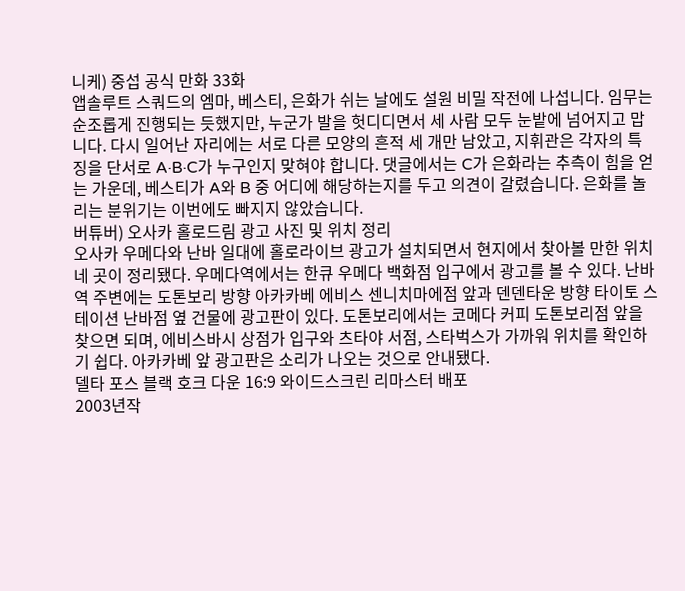니케) 중섭 공식 만화 33화
앱솔루트 스쿼드의 엠마, 베스티, 은화가 쉬는 날에도 설원 비밀 작전에 나섭니다. 임무는 순조롭게 진행되는 듯했지만, 누군가 발을 헛디디면서 세 사람 모두 눈밭에 넘어지고 맙니다. 다시 일어난 자리에는 서로 다른 모양의 흔적 세 개만 남았고, 지휘관은 각자의 특징을 단서로 A·B·C가 누구인지 맞혀야 합니다. 댓글에서는 C가 은화라는 추측이 힘을 얻는 가운데, 베스티가 A와 B 중 어디에 해당하는지를 두고 의견이 갈렸습니다. 은화를 놀리는 분위기는 이번에도 빠지지 않았습니다.
버튜버) 오사카 홀로드림 광고 사진 및 위치 정리
오사카 우메다와 난바 일대에 홀로라이브 광고가 설치되면서 현지에서 찾아볼 만한 위치 네 곳이 정리됐다. 우메다역에서는 한큐 우메다 백화점 입구에서 광고를 볼 수 있다. 난바역 주변에는 도톤보리 방향 아카카베 에비스 센니치마에점 앞과 덴덴타운 방향 타이토 스테이션 난바점 옆 건물에 광고판이 있다. 도톤보리에서는 코메다 커피 도톤보리점 앞을 찾으면 되며, 에비스바시 상점가 입구와 츠타야 서점, 스타벅스가 가까워 위치를 확인하기 쉽다. 아카카베 앞 광고판은 소리가 나오는 것으로 안내됐다.
델타 포스 블랙 호크 다운 16:9 와이드스크린 리마스터 배포
2003년작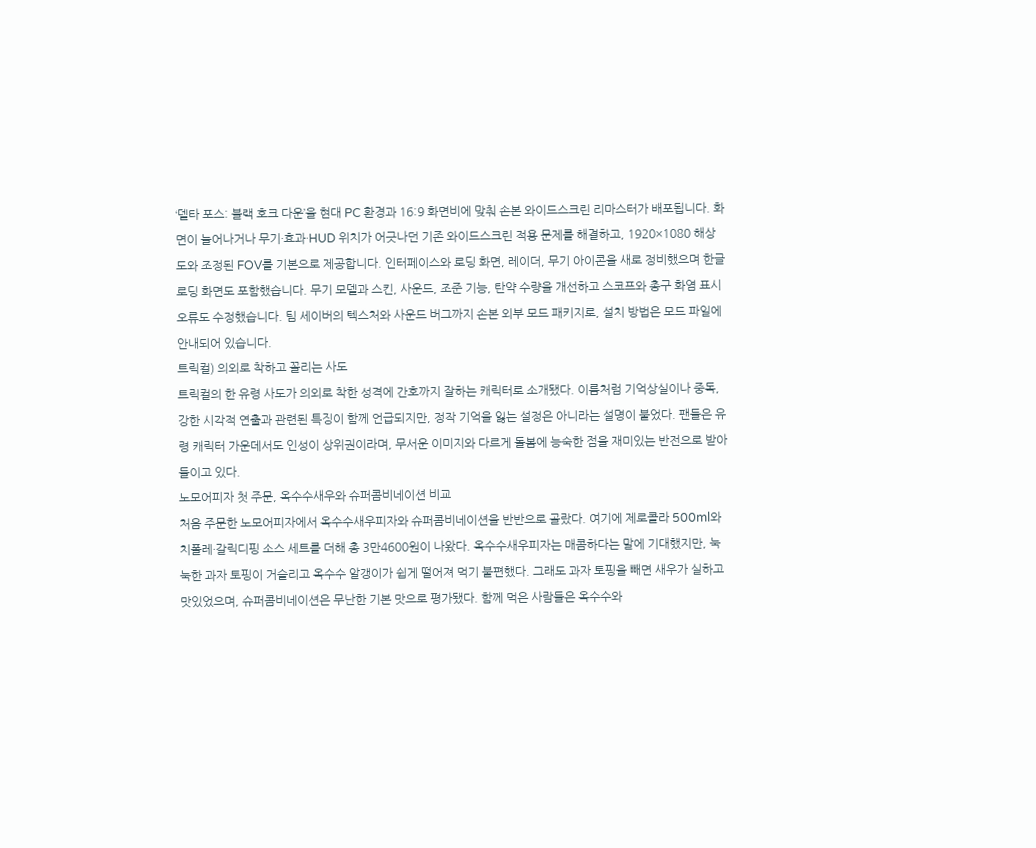‘델타 포스: 블랙 호크 다운’을 현대 PC 환경과 16:9 화면비에 맞춰 손본 와이드스크린 리마스터가 배포됩니다. 화면이 늘어나거나 무기·효과·HUD 위치가 어긋나던 기존 와이드스크린 적용 문제를 해결하고, 1920×1080 해상도와 조정된 FOV를 기본으로 제공합니다. 인터페이스와 로딩 화면, 레이더, 무기 아이콘을 새로 정비했으며 한글 로딩 화면도 포함했습니다. 무기 모델과 스킨, 사운드, 조준 기능, 탄약 수량을 개선하고 스코프와 총구 화염 표시 오류도 수정했습니다. 팀 세이버의 텍스처와 사운드 버그까지 손본 외부 모드 패키지로, 설치 방법은 모드 파일에 안내되어 있습니다.
트릭컬) 의외로 착하고 꼴리는 사도
트릭컬의 한 유령 사도가 의외로 착한 성격에 간호까지 잘하는 캐릭터로 소개됐다. 이름처럼 기억상실이나 중독, 강한 시각적 연출과 관련된 특징이 함께 언급되지만, 정작 기억을 잃는 설정은 아니라는 설명이 붙었다. 팬들은 유령 캐릭터 가운데서도 인성이 상위권이라며, 무서운 이미지와 다르게 돌봄에 능숙한 점을 재미있는 반전으로 받아들이고 있다.
노모어피자 첫 주문, 옥수수새우와 슈퍼콤비네이션 비교
처음 주문한 노모어피자에서 옥수수새우피자와 슈퍼콤비네이션을 반반으로 골랐다. 여기에 제로콜라 500ml와 치폴레·갈릭디핑 소스 세트를 더해 총 3만4600원이 나왔다. 옥수수새우피자는 매콤하다는 말에 기대했지만, 눅눅한 과자 토핑이 거슬리고 옥수수 알갱이가 쉽게 떨어져 먹기 불편했다. 그래도 과자 토핑을 빼면 새우가 실하고 맛있었으며, 슈퍼콤비네이션은 무난한 기본 맛으로 평가됐다. 함께 먹은 사람들은 옥수수와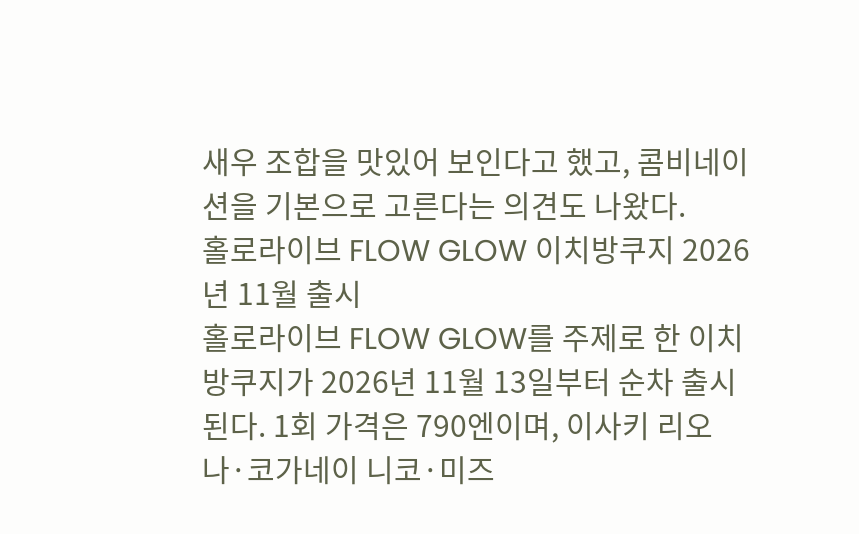새우 조합을 맛있어 보인다고 했고, 콤비네이션을 기본으로 고른다는 의견도 나왔다.
홀로라이브 FLOW GLOW 이치방쿠지 2026년 11월 출시
홀로라이브 FLOW GLOW를 주제로 한 이치방쿠지가 2026년 11월 13일부터 순차 출시된다. 1회 가격은 790엔이며, 이사키 리오나·코가네이 니코·미즈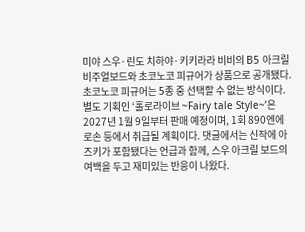미야 스우·린도 치하야·키키라라 비비의 B5 아크릴 비주얼보드와 초코노코 피규어가 상품으로 공개됐다. 초코노코 피규어는 5종 중 선택할 수 없는 방식이다. 별도 기획인 ‘홀로라이브 ~Fairy tale Style~’은 2027년 1월 9일부터 판매 예정이며, 1회 890엔에 로손 등에서 취급될 계획이다. 댓글에서는 신작에 아즈키가 포함됐다는 언급과 함께, 스우 아크릴 보드의 여백을 두고 재미있는 반응이 나왔다.